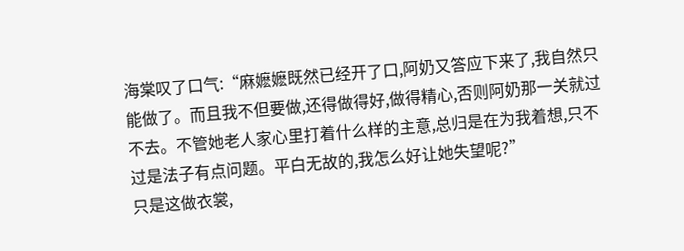海棠叹了口气:“麻嬷嬷既然已经开了口,阿奶又答应下来了,我自然只能做了。而且我不但要做,还得做得好,做得精心,否则阿奶那一关就过不去。不管她老人家心里打着什么样的主意,总归是在为我着想,只不过是法子有点问题。平白无故的,我怎么好让她失望呢?”
只是这做衣裳,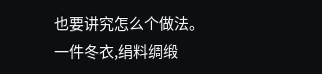也要讲究怎么个做法。
一件冬衣,绢料绸缎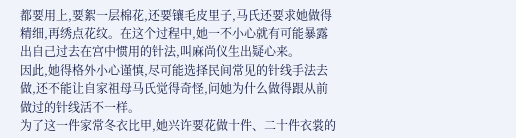都要用上,要絮一层棉花,还要镶毛皮里子,马氏还要求她做得精细,再绣点花纹。在这个过程中,她一不小心就有可能暴露出自己过去在宫中惯用的针法,叫麻尚仪生出疑心来。
因此,她得格外小心谨慎,尽可能选择民间常见的针线手法去做,还不能让自家祖母马氏觉得奇怪,问她为什么做得跟从前做过的针线活不一样。
为了这一件家常冬衣比甲,她兴许要花做十件、二十件衣裳的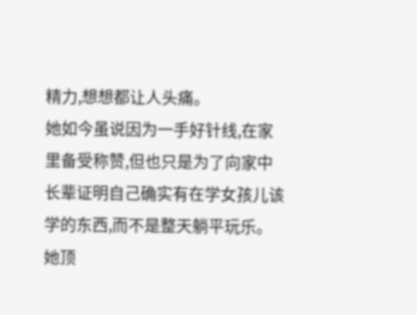精力,想想都让人头痛。
她如今虽说因为一手好针线,在家里备受称赞,但也只是为了向家中长辈证明自己确实有在学女孩儿该学的东西,而不是整天躺平玩乐。她顶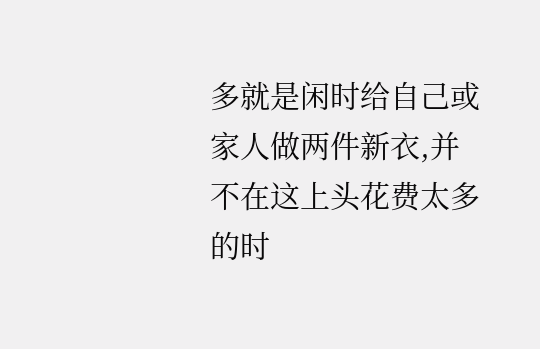多就是闲时给自己或家人做两件新衣,并不在这上头花费太多的时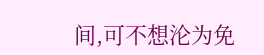间,可不想沦为免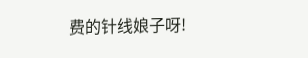费的针线娘子呀!